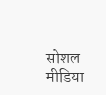सोशल मीडिया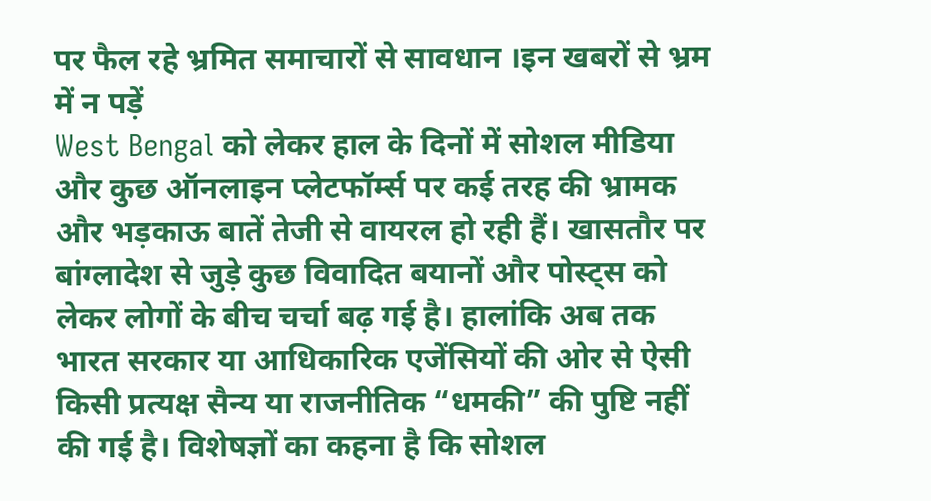पर फैल रहे भ्रमित समाचारों से सावधान ।इन खबरों से भ्रम में न पड़ें
West Bengal को लेकर हाल के दिनों में सोशल मीडिया और कुछ ऑनलाइन प्लेटफॉर्म्स पर कई तरह की भ्रामक और भड़काऊ बातें तेजी से वायरल हो रही हैं। खासतौर पर बांग्लादेश से जुड़े कुछ विवादित बयानों और पोस्ट्स को लेकर लोगों के बीच चर्चा बढ़ गई है। हालांकि अब तक भारत सरकार या आधिकारिक एजेंसियों की ओर से ऐसी किसी प्रत्यक्ष सैन्य या राजनीतिक “धमकी” की पुष्टि नहीं की गई है। विशेषज्ञों का कहना है कि सोशल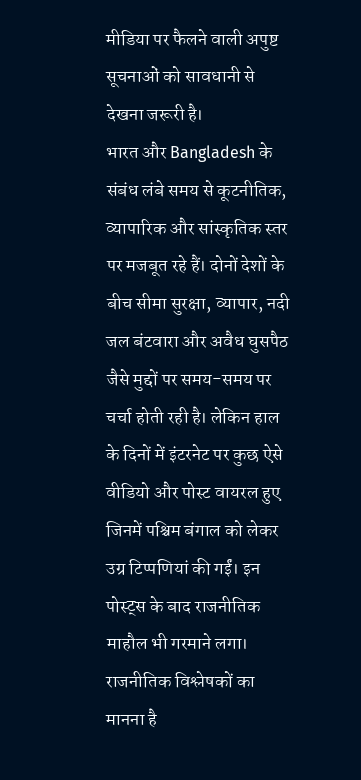मीडिया पर फैलने वाली अपुष्ट सूचनाओं को सावधानी से देखना जरूरी है।
भारत और Bangladesh के संबंध लंबे समय से कूटनीतिक, व्यापारिक और सांस्कृतिक स्तर पर मजबूत रहे हैं। दोनों देशों के बीच सीमा सुरक्षा, व्यापार, नदी जल बंटवारा और अवैध घुसपैठ जैसे मुद्दों पर समय-समय पर चर्चा होती रही है। लेकिन हाल के दिनों में इंटरनेट पर कुछ ऐसे वीडियो और पोस्ट वायरल हुए जिनमें पश्चिम बंगाल को लेकर उग्र टिप्पणियां की गईं। इन पोस्ट्स के बाद राजनीतिक माहौल भी गरमाने लगा।
राजनीतिक विश्लेषकों का मानना है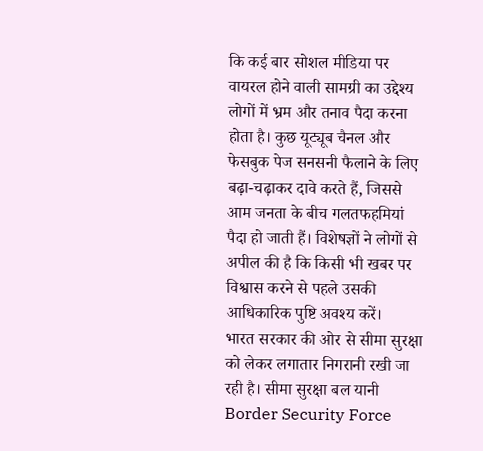कि कई बार सोशल मीडिया पर वायरल होने वाली सामग्री का उद्देश्य लोगों में भ्रम और तनाव पैदा करना होता है। कुछ यूट्यूब चैनल और फेसबुक पेज सनसनी फैलाने के लिए बढ़ा-चढ़ाकर दावे करते हैं, जिससे आम जनता के बीच गलतफहमियां पैदा हो जाती हैं। विशेषज्ञों ने लोगों से अपील की है कि किसी भी खबर पर विश्वास करने से पहले उसकी आधिकारिक पुष्टि अवश्य करें।
भारत सरकार की ओर से सीमा सुरक्षा को लेकर लगातार निगरानी रखी जा रही है। सीमा सुरक्षा बल यानी Border Security Force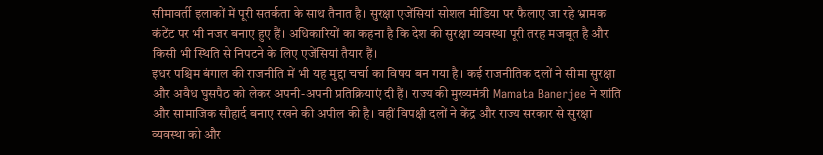सीमावर्ती इलाकों में पूरी सतर्कता के साथ तैनात है। सुरक्षा एजेंसियां सोशल मीडिया पर फैलाए जा रहे भ्रामक कंटेंट पर भी नजर बनाए हुए हैं। अधिकारियों का कहना है कि देश की सुरक्षा व्यवस्था पूरी तरह मजबूत है और किसी भी स्थिति से निपटने के लिए एजेंसियां तैयार हैं।
इधर पश्चिम बंगाल की राजनीति में भी यह मुद्दा चर्चा का विषय बन गया है। कई राजनीतिक दलों ने सीमा सुरक्षा और अवैध घुसपैठ को लेकर अपनी-अपनी प्रतिक्रियाएं दी हैं। राज्य की मुख्यमंत्री Mamata Banerjee ने शांति और सामाजिक सौहार्द बनाए रखने की अपील की है। वहीं विपक्षी दलों ने केंद्र और राज्य सरकार से सुरक्षा व्यवस्था को और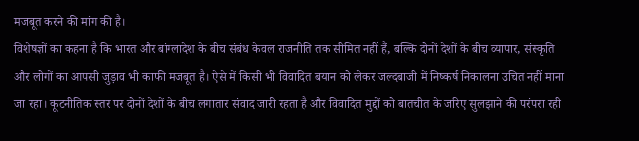मजबूत करने की मांग की है।
विशेषज्ञों का कहना है कि भारत और बांग्लादेश के बीच संबंध केवल राजनीति तक सीमित नहीं हैं, बल्कि दोनों देशों के बीच व्यापार, संस्कृति और लोगों का आपसी जुड़ाव भी काफी मजबूत है। ऐसे में किसी भी विवादित बयान को लेकर जल्दबाजी में निष्कर्ष निकालना उचित नहीं माना जा रहा। कूटनीतिक स्तर पर दोनों देशों के बीच लगातार संवाद जारी रहता है और विवादित मुद्दों को बातचीत के जरिए सुलझाने की परंपरा रही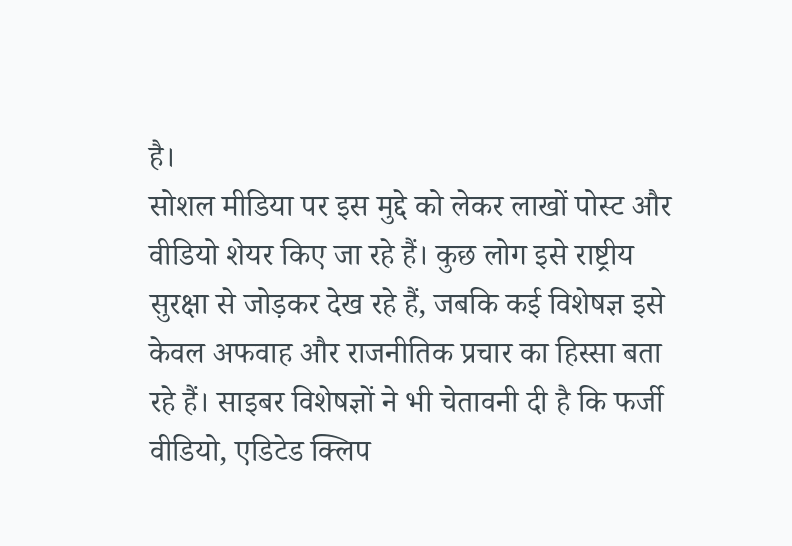है।
सोशल मीडिया पर इस मुद्दे को लेकर लाखों पोस्ट और वीडियो शेयर किए जा रहे हैं। कुछ लोग इसे राष्ट्रीय सुरक्षा से जोड़कर देख रहे हैं, जबकि कई विशेषज्ञ इसे केवल अफवाह और राजनीतिक प्रचार का हिस्सा बता रहे हैं। साइबर विशेषज्ञों ने भी चेतावनी दी है कि फर्जी वीडियो, एडिटेड क्लिप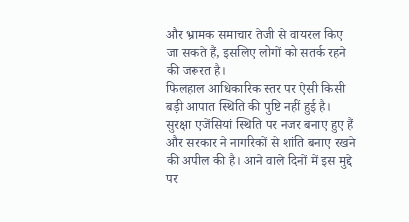और भ्रामक समाचार तेजी से वायरल किए जा सकते हैं, इसलिए लोगों को सतर्क रहने की जरूरत है।
फिलहाल आधिकारिक स्तर पर ऐसी किसी बड़ी आपात स्थिति की पुष्टि नहीं हुई है। सुरक्षा एजेंसियां स्थिति पर नजर बनाए हुए हैं और सरकार ने नागरिकों से शांति बनाए रखने की अपील की है। आने वाले दिनों में इस मुद्दे पर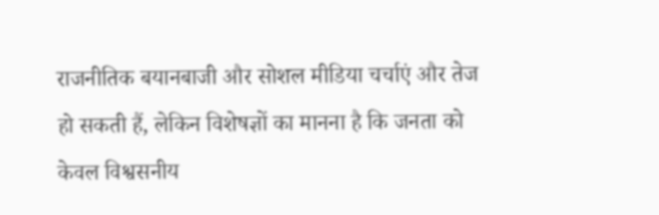राजनीतिक बयानबाजी और सोशल मीडिया चर्चाएं और तेज हो सकती हैं, लेकिन विशेषज्ञों का मानना है कि जनता को केवल विश्वसनीय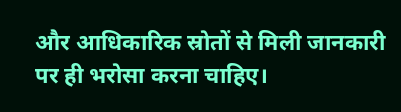और आधिकारिक स्रोतों से मिली जानकारी पर ही भरोसा करना चाहिए।